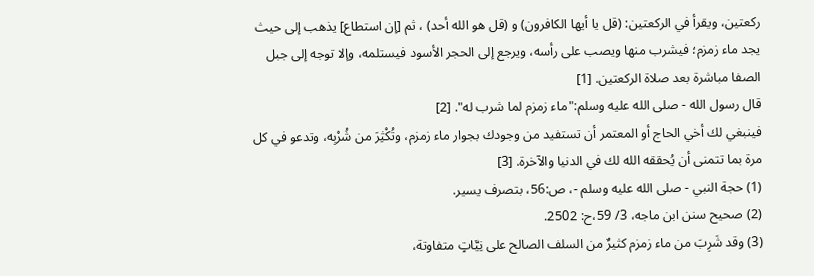ركعتين، ويقرأ في الركعتين: (قل يا أيها الكافرون) و (قل هو الله أحد) ، ثم [إن استطاع] يذهب إلى حيث يجد ماء زمزم؛ فيشرب منها ويصب على رأسه، ويرجع إلى الحجر الأسود فيستلمه، وإلا توجه إلى جبل الصفا مباشرة بعد صلاة الركعتين. [1]
قال رسول الله - صلى الله عليه وسلم:"ماء زمزم لما شرب له". [2]
فينبغي لك أخي الحاج أو المعتمر أن تستفيد من وجودك بجوار ماء زمزم، وتُكْثِرَ من شُرْبِه، وتدعو في كل مرة بما تتمنى أن يُحققه الله لك في الدنيا والآخرة. [3]
(1) حجة النبي - صلى الله عليه وسلم -، ص:56، بتصرف يسير.
(2) صحيح سنن ابن ماجه، 3/ 59،ح: 2502.
(3) وقد شَرِبَ من ماء زمزم كثيرٌ من السلف الصالح على نِيَّاتٍ متفاوتة،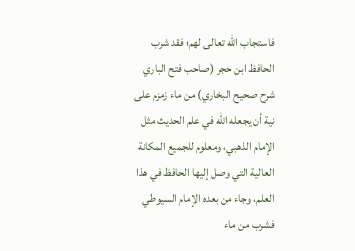فاستجاب الله تعالى لهم؛ فقد شرب الحافظ ابن حجر (صاحب فتح الباري شرح صحيح البخاري) من ماء زمزم على نية أن يجعله الله في علم الحديث مثل الإمام الذهبي، ومعلوم للجميع المكانة العالية التي وصل إليها الحافظ في هذا العلم، وجاء من بعده الإمام السيوطي فشرب من ماء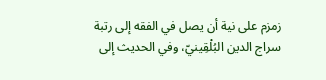زمزم على نية أن يصل في الفقه إلى رتبة سراج الدين البُلْقِينيّ، وفي الحديث إلى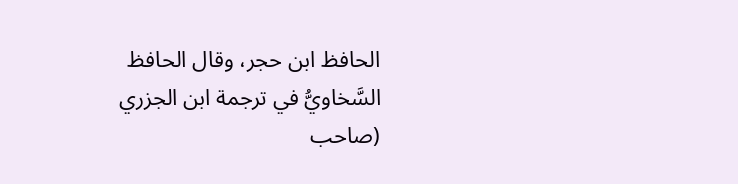الحافظ ابن حجر، وقال الحافظ السَّخاويُّ في ترجمة ابن الجزري (صاحب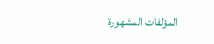المؤلفات المشهورة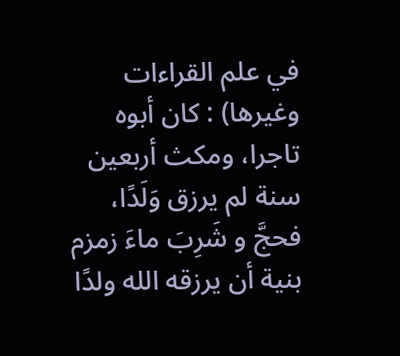في علم القراءات وغيرها) : كان أبوه تاجرا، ومكث أربعين سنة لم يرزق وَلَدًا، فحجَّ و شَرِبَ ماءَ زمزم بنية أن يرزقه الله ولدًا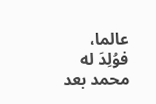عالما، فوُلِدَ له محمد بعد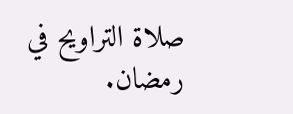صلاة التراويح في رمضان.